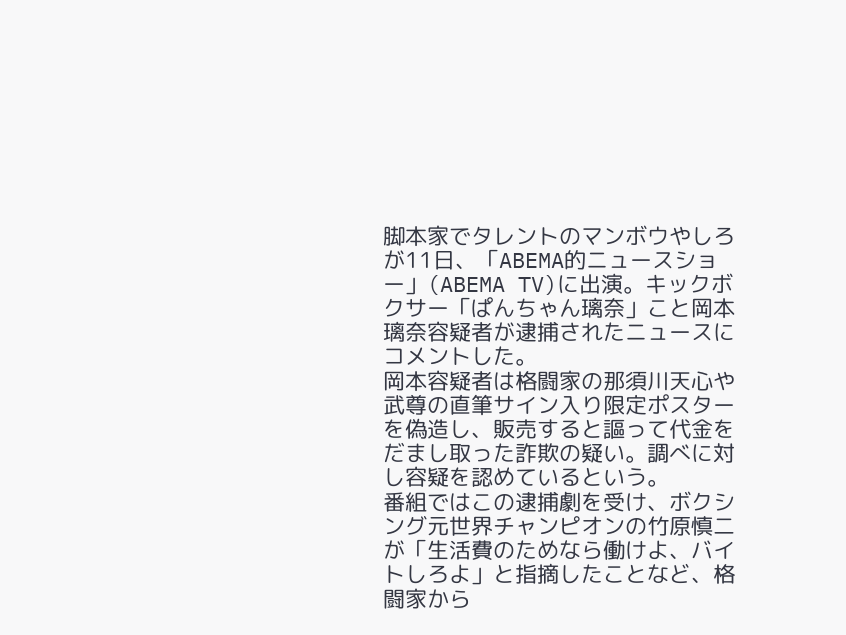脚本家でタレントのマンボウやしろが11日、「ABEMA的ニュースショー」(ABEMA TV)に出演。キックボクサー「ぱんちゃん璃奈」こと岡本璃奈容疑者が逮捕されたニュースにコメントした。
岡本容疑者は格闘家の那須川天心や武尊の直筆サイン入り限定ポスターを偽造し、販売すると謳って代金をだまし取った詐欺の疑い。調べに対し容疑を認めているという。
番組ではこの逮捕劇を受け、ボクシング元世界チャンピオンの竹原慎二が「生活費のためなら働けよ、バイトしろよ」と指摘したことなど、格闘家から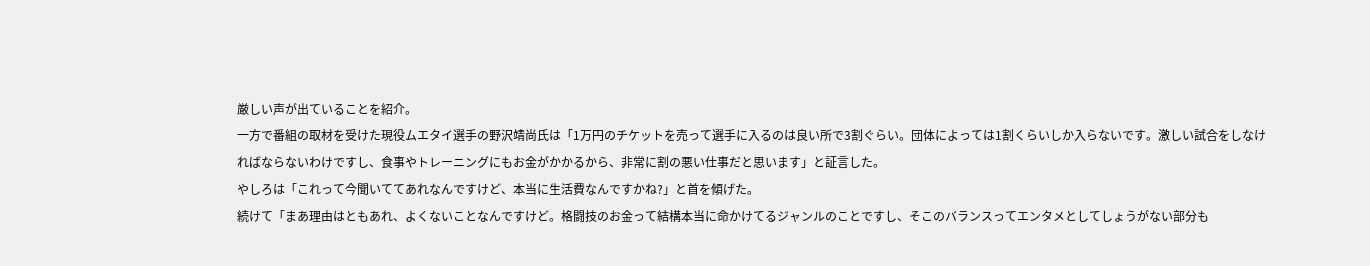厳しい声が出ていることを紹介。
一方で番組の取材を受けた現役ムエタイ選手の野沢靖尚氏は「1万円のチケットを売って選手に入るのは良い所で3割ぐらい。団体によっては1割くらいしか入らないです。激しい試合をしなければならないわけですし、食事やトレーニングにもお金がかかるから、非常に割の悪い仕事だと思います」と証言した。
やしろは「これって今聞いててあれなんですけど、本当に生活費なんですかね?」と首を傾げた。
続けて「まあ理由はともあれ、よくないことなんですけど。格闘技のお金って結構本当に命かけてるジャンルのことですし、そこのバランスってエンタメとしてしょうがない部分も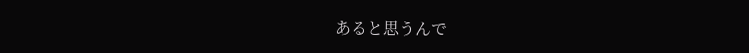あると思うんで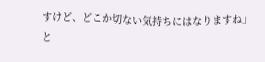すけど、どこか切ない気持ちにはなりますね」と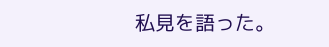私見を語った。